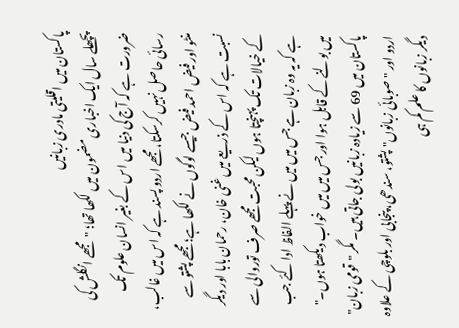پاکستان میں اقلیتی مادری زبانیں
پچھلے سال ایک اخباری مضمون میں لکھا تھا؛ "مجھے انگلش کی ضرورت ہے کہ آج کی دنیا میں اس کے بغیر انسان علوم تک رسائی حاصل نہیں کرسکتا، مجھے اردو پسند ہے کہ اس میں غالب، منٹو اور فیض احمد فیض جیسے لوگوں نے لکھا ہے؛ مجھے پشتو سے نسبت ہے کہ اس کے ذریعے میں غنی خان، رحمان بابا اور دیگر کے خیالات تک پہنچتا ہوں لیکن محبت مجھے صرف توروالی سے ہے کہ یہ وہ زبان ہے جس میں میں نے پہلے الفاظ ادا کئے جب میں بولنے کے قابل ہوا اور جس میں میں خواب دیکھتا ہوں۔"
پاکستان میں 69 سے زیادہ زبانیں بولی جاتی ہیں۔ مگر "قومی زبان" اردو اور "صوبائی زبانوں" پشتو، سندھی، پنجابی اور بلوچی کے علاوہ دیگر زبانوں کا علم کم ہی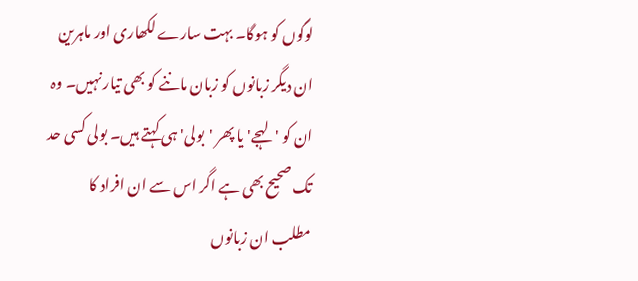لوگوں کو ہوگا۔ بہت سارے لکھاری اور ماہرین ان دیگر زبانوں کو زبان ماننے کو بھی تیار نہیں۔ وہ ان کو 'لہجے' یا پھر 'بولی' ہی کہتے ہیں۔ بولی کسی حد تک صحیح بھی ہے اگر اس سے ان افراد کا مطلب ان زبانوں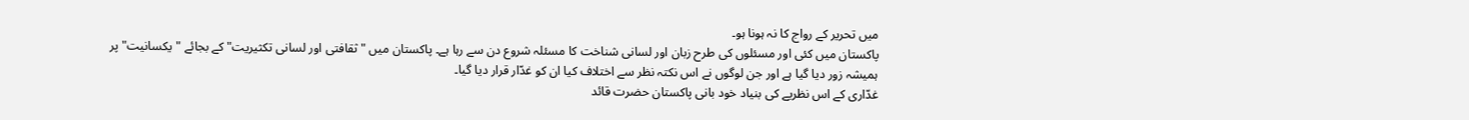میں تحریر کے رواج کا نہ ہونا ہو۔
پاکستان میں کئی اور مسئلوں کی طرح زبان اور لسانی شناخت کا مسئلہ شروع دن سے رہا ہے۔ پاکستان میں "ثقافتی اور لسانی تکثیریت" کے بجائے "یکسانیت" پر ہمیشہ زور دیا گیا ہے اور جن لوگوں نے اس نکتہ نظر سے اختلاف کیا ان کو غدّار قرار دیا گیا۔
غدّاری کے اس نظریے کی بنیاد خود بانی پاکستان حضرت قائد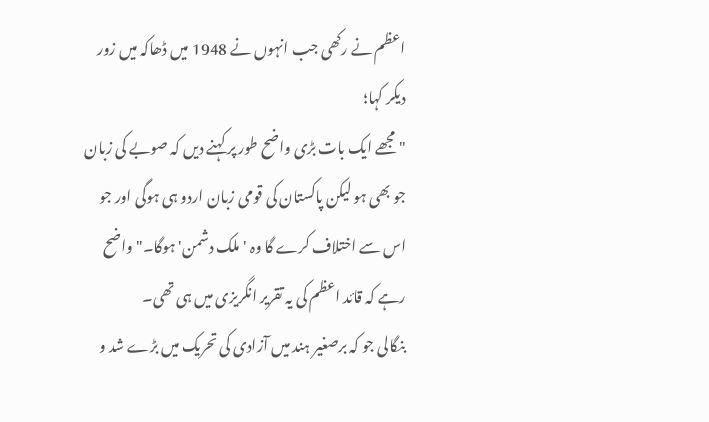اعظم نے رکھی جب انہوں نے 1948 میں ڈھاکہ میں زور دیکر کہا؛
"مجھے ایک بات بڑی واضح طور پر کہنے دیں کہ صوبے کی زبان جو بھی ہو لیکن پاکستان کی قومی زبان اردو ہی ہوگی اور جو اس سے اختلاف کرے گا وہ 'ملک دشمن' ہوگا۔" واضح رہے کہ قائد اعظم کی یہ تقریر انگریزی میں ہی تھی۔
بنگالی جو کہ برصغیر ہند میں آزادی کی تحریک میں بڑے شد و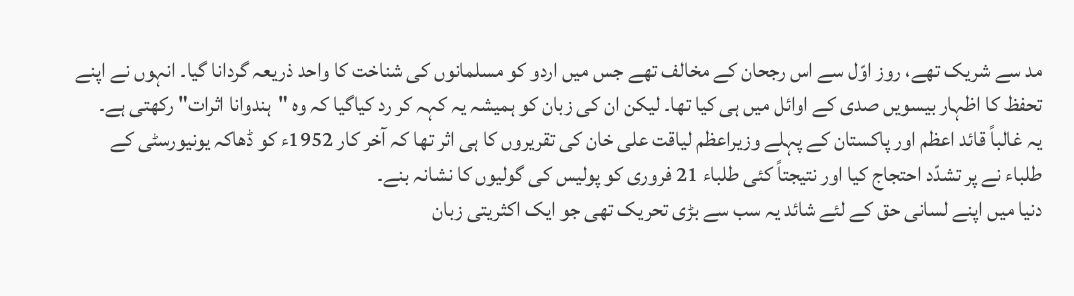مد سے شریک تھے، روز اوّل سے اس رجحان کے مخالف تھے جس میں اردو کو مسلمانوں کی شناخت کا واحد ذریعہ گردانا گیا۔ انہوں نے اپنے تحفظ کا اظہار بیسویں صدی کے اوائل میں ہی کیا تھا۔ لیکن ان کی زبان کو ہمیشہ یہ کہہ کر رد کیاگیا کہ وہ "ہندوانا اثرات" رکھتی ہے۔
یہ غالباً قائد اعظم اور پاکستان کے پہلے وزیراعظم لیاقت علی خان کی تقریروں کا ہی اثر تھا کہ آخر کار 1952ء کو ڈھاکہ یونیورسٹی کے طلباء نے پر تشدّد احتجاج کیا اور نتیجتاً کئی طلباء 21 فروری کو پولیس کی گولیوں کا نشانہ بنے۔
دنیا میں اپنے لسانی حق کے لئے شائد یہ سب سے بڑی تحریک تھی جو ایک اکثریتی زبان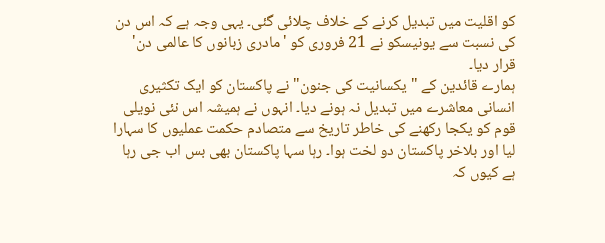کو اقلیت میں تبدیل کرنے کے خلاف چلائی گئی۔ یہی وجہ ہے کہ اس دن کی نسبت سے یونیسکو نے 21 فروری کو 'مادری زبانوں کا عالمی دن' قرار دیا۔
ہمارے قائدین کے "یکسانیت کی جنون" نے پاکستان کو ایک تکثیری انسانی معاشرے میں تبدیل نہ ہونے دیا۔ انہوں نے ہمیشہ اس نئی نویلی قوم کو یکجا رکھنے کی خاطر تاریخ سے متصادم حکمت عملیوں کا سہارا لیا اور بلاخر پاکستان دو لخت ہوا۔ رہا سہا پاکستان بھی بس اب جی رہا ہے کیوں کہ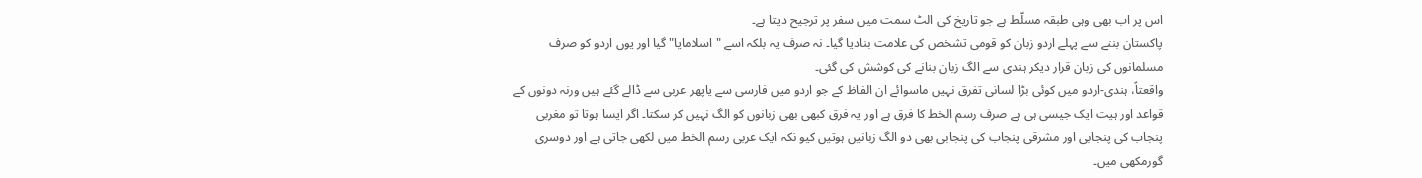اس پر اب بھی وہی طبقہ مسلّط ہے جو تاریخ کی الٹ سمت میں سفر پر ترجیح دیتا ہے۔
پاکستان بننے سے پہلے اردو زبان کو قومی تشخص کی علامت بنادیا گیا۔ نہ صرف یہ بلکہ اسے "اسلامایا" گیا اور یوں اردو کو صرف مسلمانوں کی زبان قرار دیکر ہندی سے الگ زبان بنانے کی کوشش کی گئی۔
واقعتاً، ہندی-اردو میں کوئی بڑا لسانی تفرق نہیں ماسوائے ان الفاظ کے جو اردو میں فارسی سے یاپھر عربی سے ڈالے گئے ہیں ورنہ دونوں کے قواعد اور ہیت ایک جیسی ہی ہے صرف رسم الخط کا فرق ہے اور یہ فرق کبھی بھی زبانوں کو الگ نہیں کر سکتا۔ اگر ایسا ہوتا تو مغربی پنجاب کی پنجابی اور مشرقی پنجاب کی پنجابی بھی دو الگ زبانیں ہوتیں کیو نکہ ایک عربی رسم الخط میں لکھی جاتی ہے اور دوسری گورمکھی میں۔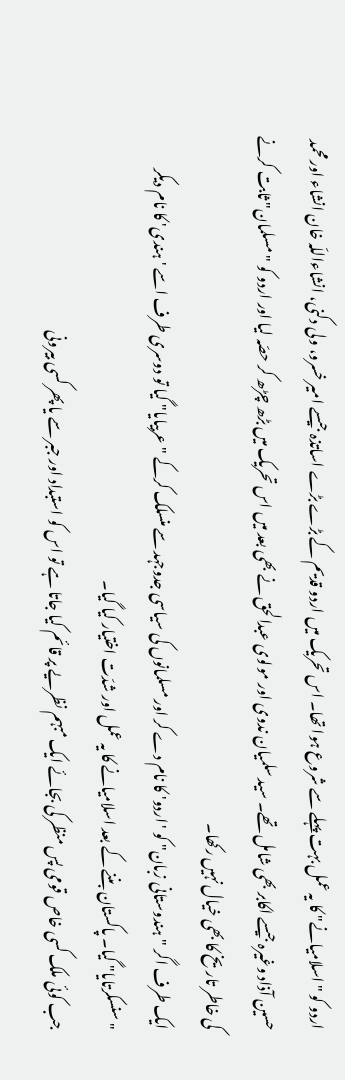اردو کو "اسلامیانے" کا یہ عمل بہت پہلے سے شروع ہوا تھا۔ اس تحریک میں اردو قدیم کے بڑے بڑے اساتذہ جیسے امیر خسرو، ولی دکنی، انشاءاللّہ خان انشاء اور محمد حسین آذاد وغیرہ جیسے اکابر بھی شامل تھے۔ سید سلمیان ندوی اور مولوی عبدالحق نے بھی بعد میں اس تحریک میں بڑھ چڑھ کر حصّہ لیا اور اردو کو "مسلمان" ثابت کرنے کی خاطر تاریخ کا بھی خیال نہیں رکھا۔
ایک طرف اگر "ہندوستانی زبان" کو 'اردو' کا نام دے کر اور مسلمانوں کی سیاسی جدوجہد سے منسلک کرکے "عربیایا" گیا تو دوسری طرف اسے 'ہندی' کا نام دیکر "سنسکرتایا" گیا۔ پاکستان بننے کے بعد اسلامیانے کا یہ عمل اور شدّت اختیار کیا گیا۔
جب کوئی ملک کسی خاص قومی پس منظر کی بجائے ایک مبہم نظریے پر قائم کیا جاتا ہے تو اس کو استبداد اور جبر سے یا پھر کسی بیرونی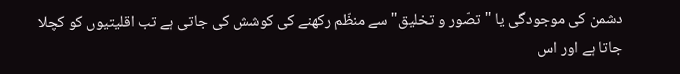دشمن کی موجودگی یا "تصّور و تخلیق" سے منظّم رکھنے کی کوشش کی جاتی ہے تب اقلیتیوں کو کچلا جاتا ہے اور اس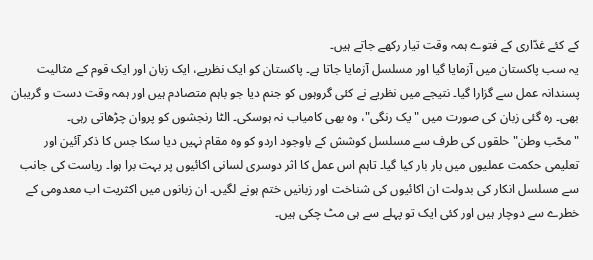کے کئے غدّاری کے فتوے ہمہ وقت تیار رکھے جاتے ہیں۔
یہ سب پاکستان میں آزمایا گیا اور مسلسل آزمایا جاتا ہے۔ پاکستان کو ایک نظریے، ایک زبان اور ایک قوم کے مثالیت پسندانہ عمل سے گزارا گیا۔ نتیجے میں نظریے نے کئی گروہوں کو جنم دیا جو باہم متصادم ہیں اور ہمہ وقت دست و گریبان بھی۔ رہ گئی زبان کی صورت میں "یک رنگی"، وہ بھی کامیاب نہ ہوسکی۔ الٹا رنجشوں کو پروان چڑھاتی رہی۔
"محّب وطن" حلقوں کی طرف سے مسلسل کوشش کے باوجود اردو کو وہ مقام نہیں دیا سکا جس کا ذکر آئین اور تعلیمی حکمت عملیوں میں بار بار کیا گیا۔ تاہم اس عمل کا اثر دوسری لسانی اکائیوں پر بہت برا ہوا۔ ریاست کی جانب سے مسلسل انکار کی بدولت ان اکائیوں کی شناخت اور زبانیں ختم ہونے لگیں۔ ان زبانوں میں اکثریت اب معدومی کے خطرے سے دوچار ہیں اور کئی ایک تو پہلے سے ہی مٹ چکی ہیں۔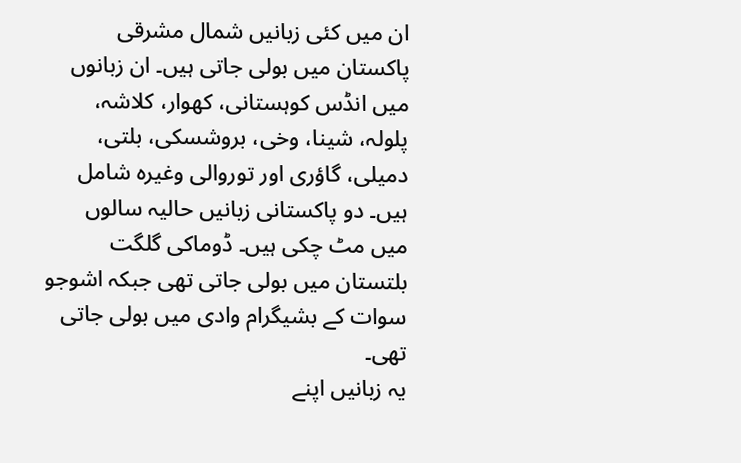ان میں کئی زبانیں شمال مشرقی پاکستان میں بولی جاتی ہیں۔ ان زبانوں میں انڈس کوہستانی، کھوار، کلاشہ، پلولہ، شینا، وخی، بروشسکی، بلتی، دمیلی، گاؤری اور توروالی وغیرہ شامل ہیں۔ دو پاکستانی زبانیں حالیہ سالوں میں مٹ چکی ہیں۔ ڈوماکی گلگت بلتستان میں بولی جاتی تھی جبکہ اشوجو سوات کے بشیگرام وادی میں بولی جاتی تھی۔
یہ زبانیں اپنے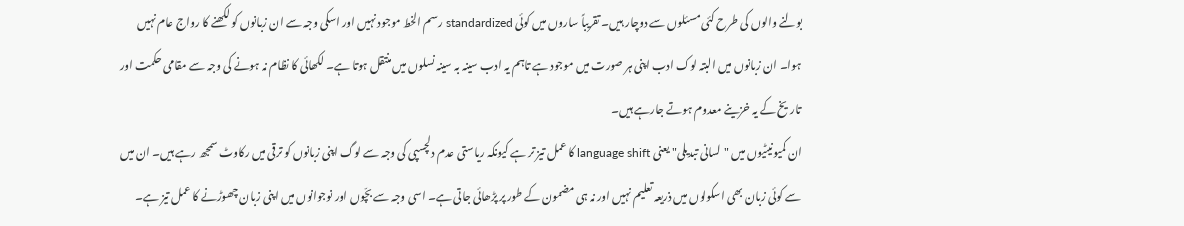بولنے والوں کی طرح کئی مسئلوں سے دوچار ہیں۔ تقریباً ساروں میں کوئی standardized رسم الخط موجود نہیں اور اسکی وجہ سے ان زبانوں کو لکھنے کا رواج عام نہیں ہوا۔ ان زبانوں میں البتہ لوک ادب اپنی ہر صورت میں موجود ہے تاہم یہ ادب سینہ بہ سینہ نسلوں میں منتقل ہوتا ہے۔ لکھائی کا نظام نہ ہونے کی وجہ سے مقامی حکمت اور تاریخ کے یہ خزینے معدوم ہوتے جارہے ہیں۔
ان کمیونیٹیوں میں "لسانی تبدیلی" یعنی language shift کا عمل تیز تر ہے کیونکہ ریاستی عدم دلچسپی کی وجہ سے لوگ اپنی زبانوں کو ترقی میں رکاوٹ سمجھ رہے ہیں۔ ان میں سے کوئی زبان بھی اسکولوں میں ذریعہ تعلیم نہیں اور نہ ہی مضمون کے طور پر پڑھائی جاتی ہے۔ اسی وجہ سے بچّوں اور نوجوانوں میں اپنی زبان چھوڑنے کا عمل تیز ہے۔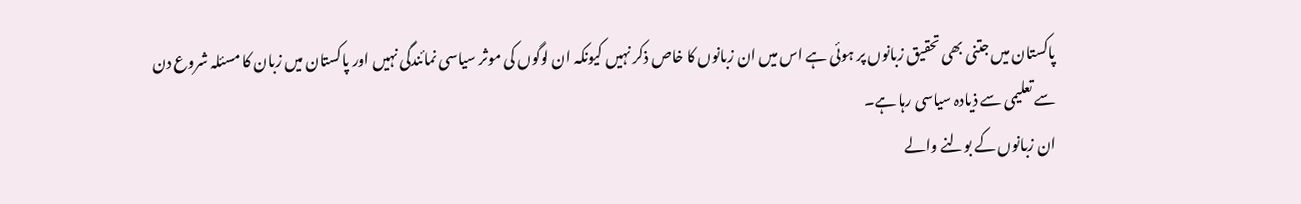پاکستان میں جتنی بھی تحقیق زبانوں پر ہوئی ہے اس میں ان زبانوں کا خاص ذکر نہیں کیونکہ ان لوگوں کی موثر سیاسی نمائندگی نہیں اور پاکستان میں زبان کا مسئلہ شروع دن سے تعلیمی سے ذیادہ سیاسی رہا ہے۔
ان زبانوں کے بولنے والے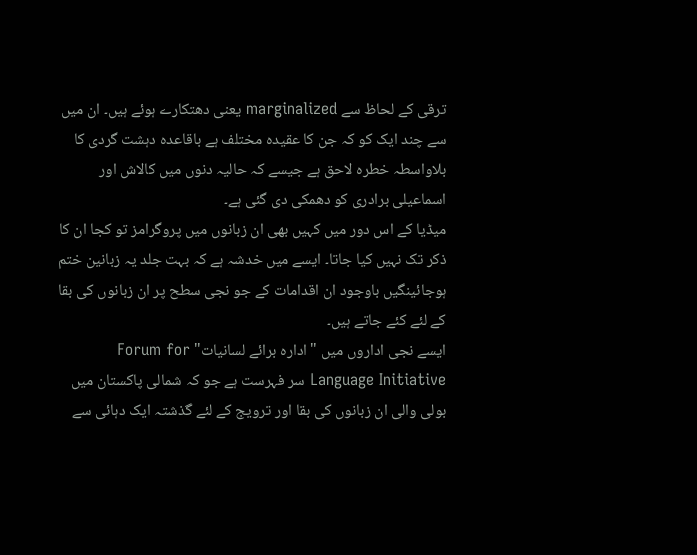ترقی کے لحاظ سے marginalized یعنی دھتکارے ہوئے ہیں۔ ان میں سے چند ایک کو کہ جن کا عقیدہ مختلف ہے باقاعدہ دہشت گردی کا بلاواسطہ خطرہ لاحق ہے جیسے کہ حالیہ دنوں میں کالاش اور اسماعیلی برادری کو دھمکی دی گئی ہے۔
میڈیا کے اس دور میں کہیں بھی ان زبانوں میں پروگرامز تو کجا ان کا ذکر تک نہیں کیا جاتا۔ ایسے میں خدشہ ہے کہ بہت جلد یہ زبانین ختم ہوجائینگیں باوجود ان اقدامات کے جو نجی سطح پر ان زبانوں کی بقا کے لئے کئے جاتے ہیں۔
ایسے نجی اداروں میں "ادارہ برائے لسانیات" Forum for Language Initiative سر فہرست ہے جو کہ شمالی پاکستان میں بولی والی ان زبانوں کی بقا اور ترویج کے لئے گذشتہ ایک دہائی سے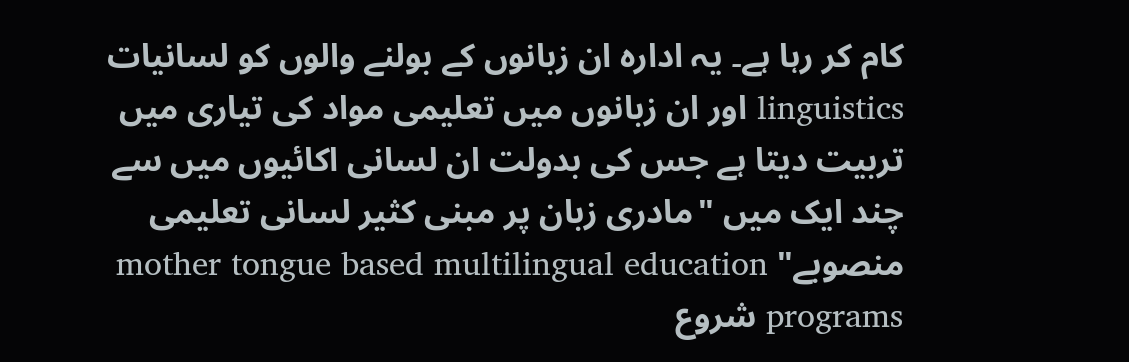کام کر رہا ہے۔ یہ ادارہ ان زبانوں کے بولنے والوں کو لسانیات linguistics اور ان زبانوں میں تعلیمی مواد کی تیاری میں تربیت دیتا ہے جس کی بدولت ان لسانی اکائیوں میں سے چند ایک میں "مادری زبان پر مبنی کثیر لسانی تعلیمی منصوبے" mother tongue based multilingual education programs شروع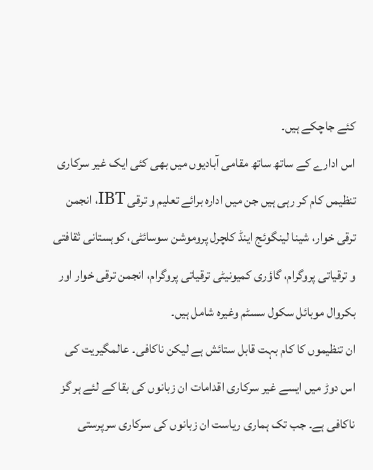کئے جاچکے ہیں۔
اس ادارے کے ساتھ ساتھ مقامی آبادیوں میں بھی کئی ایک غیر سرکاری تنظیمں کام کر رہی ہیں جن میں ادارہ برائے تعلیم و ترقی IBT، انجمن ترقی خوار، شینا لینگوئج اینڈ کلچرل پروموشن سوسائٹی، کوہستانی ثقافتی و ترقیاتی پروگرام، گاؤری کمیونیٹی ترقیاتی پروگرام، انجمن ترقی خوار اور بکروال موبائل سکول سسٹم وغیرہ شامل ہیں۔
ان تنظیموں کا کام بہت قابل ستائش ہے لیکن ناکافی۔ عالمگیریت کی اس دوڑ میں ایسے غیر سرکاری اقدامات ان زبانوں کی بقا کے لئے ہر گز ناکافی ہے۔ جب تک ہماری ریاست ان زبانوں کی سرکاری سرپرستی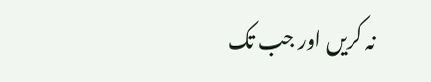نہ کریں اور جب تک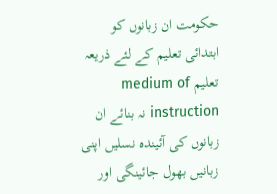حکومت ان زبانوں کو ابتدائی تعلیم کے لئے ذریعہ تعلیم medium of instruction نہ بنائے ان زبانوں کی آئیندہ نسلیں اپنی زبانیں بھول جائینگی اور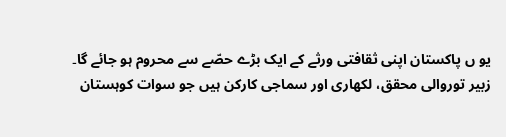یو ں پاکستان اپنی ثقافتی ورثے کے ایک بڑے حصّے سے محروم ہو جائے گا۔
زبیر توروالی محقق، لکھاری اور سماجی کارکن ہیں جو سوات کوہستان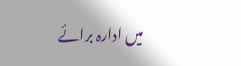میں ادارہ برائے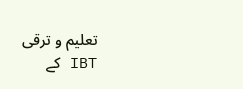تعلیم و ترقی IBT کے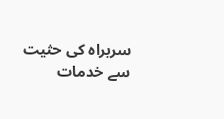سربراہ کی حثیت سے خدمات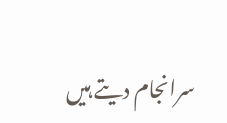سرانجام دیتے ہیں